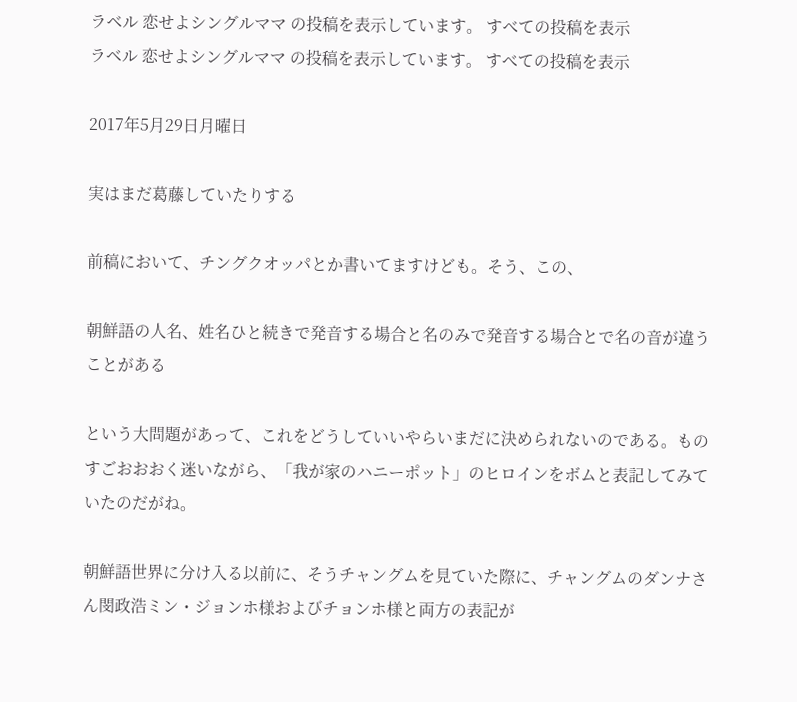ラベル 恋せよシングルママ の投稿を表示しています。 すべての投稿を表示
ラベル 恋せよシングルママ の投稿を表示しています。 すべての投稿を表示

2017年5月29日月曜日

実はまだ葛藤していたりする

前稿において、チングクオッパとか書いてますけども。そう、この、

朝鮮語の人名、姓名ひと続きで発音する場合と名のみで発音する場合とで名の音が違うことがある

という大問題があって、これをどうしていいやらいまだに決められないのである。ものすごおおおく迷いながら、「我が家のハニーポット」のヒロインをボムと表記してみていたのだがね。

朝鮮語世界に分け入る以前に、そうチャングムを見ていた際に、チャングムのダンナさん閔政浩ミン・ジョンホ様およびチョンホ様と両方の表記が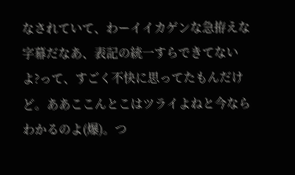なされていて、わーイイカゲンな急拵えな字幕だなあ、表記の統一すらできてないよ?って、すごく不快に思ってたもんだけど。ああここんとこはツライよねと今ならわかるのよ(爆)。つ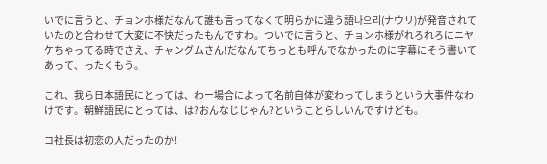いでに言うと、チョンホ様だなんて誰も言ってなくて明らかに違う語나으리(ナウリ)が発音されていたのと合わせて大変に不快だったもんですわ。ついでに言うと、チョンホ様がれろれろにニヤケちゃってる時でさえ、チャングムさん!だなんてちっとも呼んでなかったのに字幕にそう書いてあって、ったくもう。

これ、我ら日本語民にとっては、わー場合によって名前自体が変わってしまうという大事件なわけです。朝鮮語民にとっては、は?おんなじじゃん?ということらしいんですけども。

コ社長は初恋の人だったのか!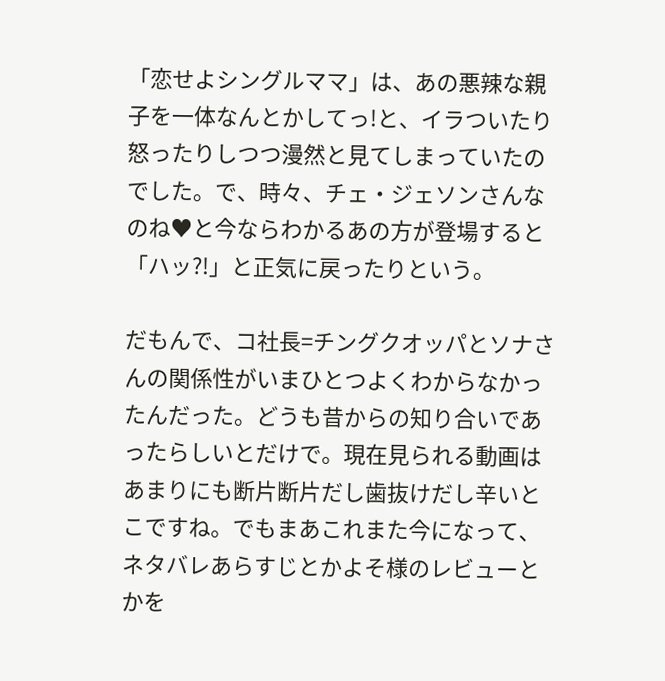「恋せよシングルママ」は、あの悪辣な親子を一体なんとかしてっ!と、イラついたり怒ったりしつつ漫然と見てしまっていたのでした。で、時々、チェ・ジェソンさんなのね♥と今ならわかるあの方が登場すると「ハッ?!」と正気に戻ったりという。

だもんで、コ社長=チングクオッパとソナさんの関係性がいまひとつよくわからなかったんだった。どうも昔からの知り合いであったらしいとだけで。現在見られる動画はあまりにも断片断片だし歯抜けだし辛いとこですね。でもまあこれまた今になって、ネタバレあらすじとかよそ様のレビューとかを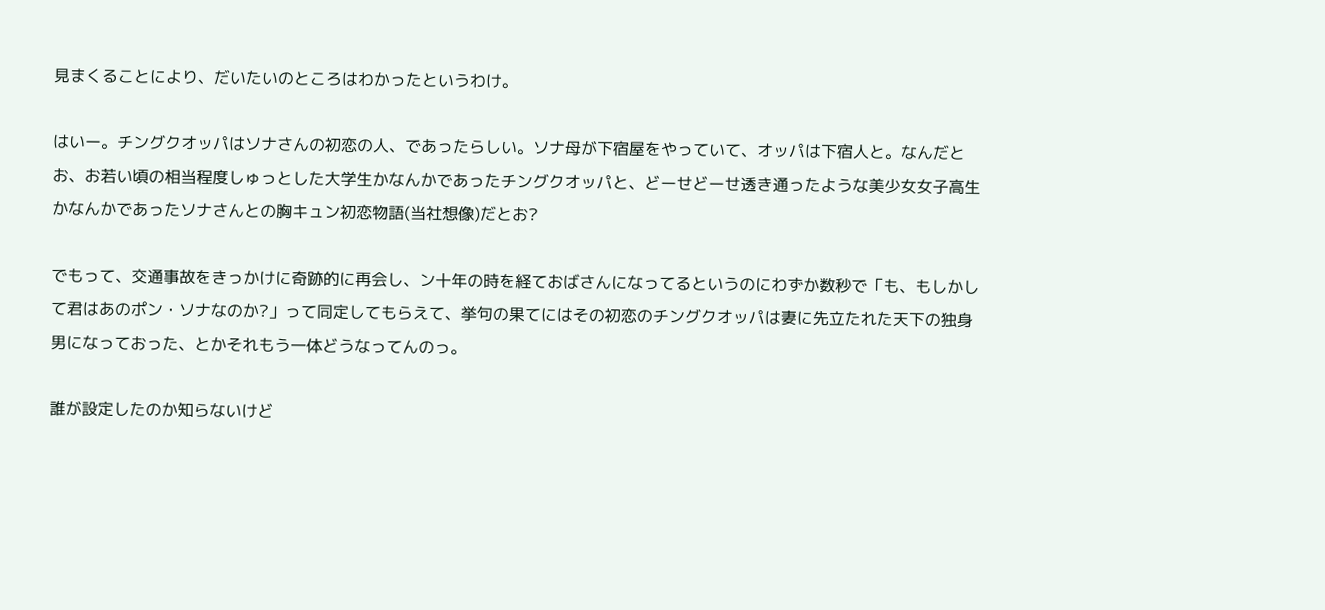見まくることにより、だいたいのところはわかったというわけ。

はいー。チングクオッパはソナさんの初恋の人、であったらしい。ソナ母が下宿屋をやっていて、オッパは下宿人と。なんだとお、お若い頃の相当程度しゅっとした大学生かなんかであったチングクオッパと、どーせどーせ透き通ったような美少女女子高生かなんかであったソナさんとの胸キュン初恋物語(当社想像)だとお?

でもって、交通事故をきっかけに奇跡的に再会し、ン十年の時を経ておばさんになってるというのにわずか数秒で「も、もしかして君はあのポン・ソナなのか?」って同定してもらえて、挙句の果てにはその初恋のチングクオッパは妻に先立たれた天下の独身男になっておった、とかそれもう一体どうなってんのっ。

誰が設定したのか知らないけど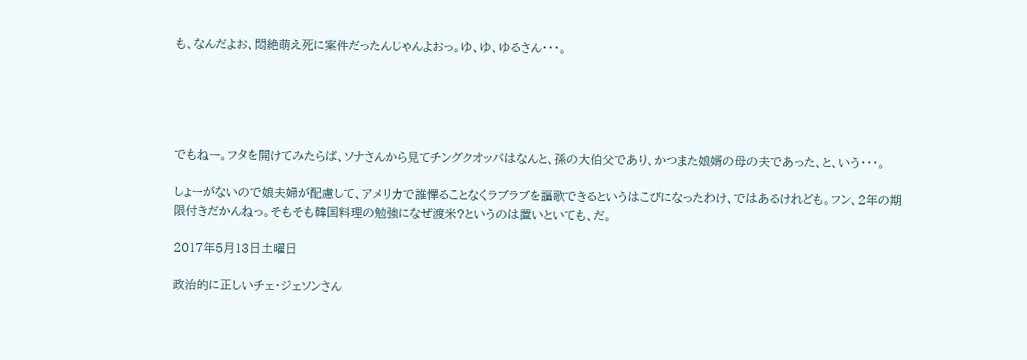も、なんだよお、悶絶萌え死に案件だったんじゃんよおっ。ゆ、ゆ、ゆるさん・・・。





でもねー。フタを開けてみたらば、ソナさんから見てチングクオッパはなんと、孫の大伯父であり、かつまた娘婿の母の夫であった、と、いう・・・。

しょーがないので娘夫婦が配慮して、アメリカで誰憚ることなくラブラブを謳歌できるというはこびになったわけ、ではあるけれども。フン、2年の期限付きだかんねっ。そもそも韓国料理の勉強になぜ渡米?というのは置いといても、だ。

2017年5月13日土曜日

政治的に正しいチェ・ジェソンさん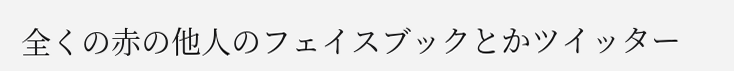全くの赤の他人のフェイスブックとかツイッター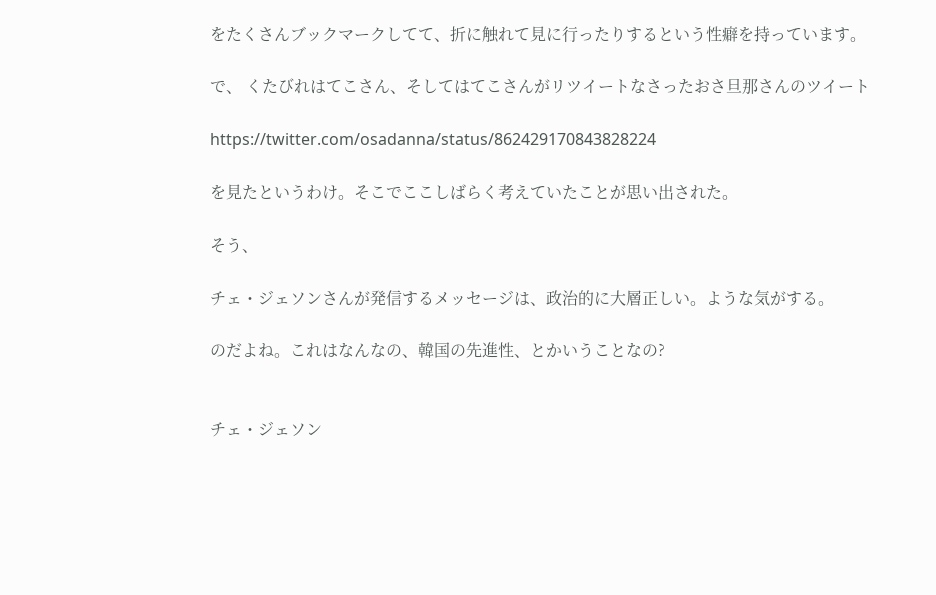をたくさんブックマークしてて、折に触れて見に行ったりするという性癖を持っています。

で、 くたびれはてこさん、そしてはてこさんがリツイートなさったおさ旦那さんのツイート

https://twitter.com/osadanna/status/862429170843828224

を見たというわけ。そこでここしばらく考えていたことが思い出された。

そう、

チェ・ジェソンさんが発信するメッセージは、政治的に大層正しい。ような気がする。

のだよね。これはなんなの、韓国の先進性、とかいうことなの?


チェ・ジェソン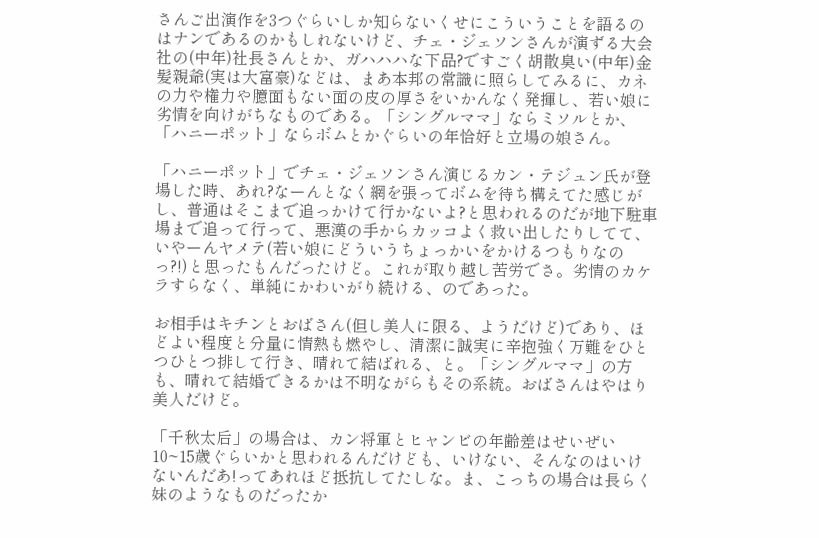さんご出演作を3つぐらいしか知らないくせにこういうことを語るのはナンであるのかもしれないけど、チェ・ジェソンさんが演ずる大会社の(中年)社長さんとか、ガハハハな下品?ですごく胡散臭い(中年)金髪親爺(実は大富豪)などは、まあ本邦の常識に照らしてみるに、カネの力や権力や臆面もない面の皮の厚さをいかんなく発揮し、若い娘に劣情を向けがちなものである。「シングルママ」ならミソルとか、「ハニーポット」ならボムとかぐらいの年恰好と立場の娘さん。

「ハニーポット」でチェ・ジェソンさん演じるカン・テジュン氏が登場した時、あれ?なーんとなく網を張ってボムを待ち構えてた感じがし、普通はそこまで追っかけて行かないよ?と思われるのだが地下駐車場まで追って行って、悪漢の手からカッコよく救い出したりしてて、いやーんヤメテ(若い娘にどういうちょっかいをかけるつもりなのっ?!)と思ったもんだったけど。これが取り越し苦労でさ。劣情のカケラすらなく、単純にかわいがり続ける、のであった。

お相手はキチンとおばさん(但し美人に限る、ようだけど)であり、ほどよい程度と分量に情熱も燃やし、清潔に誠実に辛抱強く万難をひとつひとつ排して行き、晴れて結ばれる、と。「シングルママ」の方も、晴れて結婚できるかは不明ながらもその系統。おばさんはやはり美人だけど。

「千秋太后」の場合は、カン将軍とヒャンビの年齢差はせいぜい10~15歳ぐらいかと思われるんだけども、いけない、そんなのはいけないんだあ!ってあれほど抵抗してたしな。ま、こっちの場合は長らく妹のようなものだったか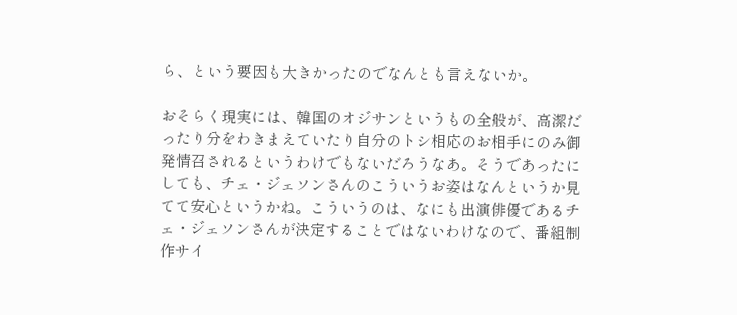ら、という要因も大きかったのでなんとも言えないか。

おそらく現実には、韓国のオジサンというもの全般が、高潔だったり分をわきまえていたり自分のトシ相応のお相手にのみ御発情召されるというわけでもないだろうなあ。そうであったにしても、チェ・ジェソンさんのこういうお姿はなんというか見てて安心というかね。こういうのは、なにも出演俳優であるチェ・ジェソンさんが決定することではないわけなので、番組制作サイ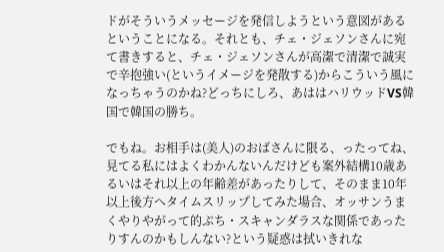ドがそういうメッセージを発信しようという意図があるということになる。それとも、チェ・ジェソンさんに宛て書きすると、チェ・ジェソンさんが高潔で清潔で誠実で辛抱強い(というイメージを発散する)からこういう風になっちゃうのかね?どっちにしろ、あははハリウッドVS韓国で韓国の勝ち。

でもね。お相手は(美人)のおばさんに限る、ったってね、見てる私にはよくわかんないんだけども案外結構10歳あるいはそれ以上の年齢差があったりして、そのまま10年以上後方へタイムスリップしてみた場合、オッサンうまくやりやがって的ぷち・スキャンダラスな関係であったりすんのかもしんない?という疑惑は拭いきれな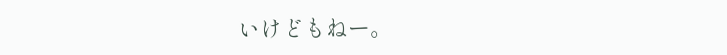いけどもねー。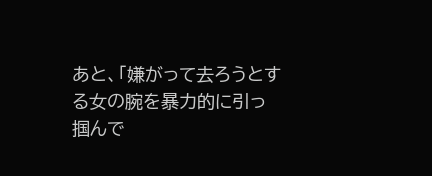あと、「嫌がって去ろうとする女の腕を暴力的に引っ掴んで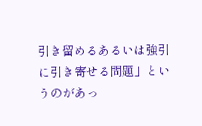引き留めるあるいは強引に引き寄せる問題」というのがあっ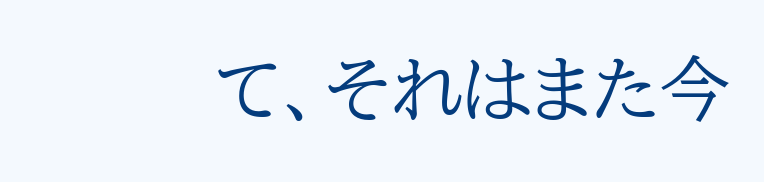て、それはまた今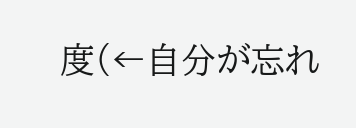度(←自分が忘れ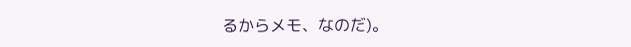るからメモ、なのだ)。